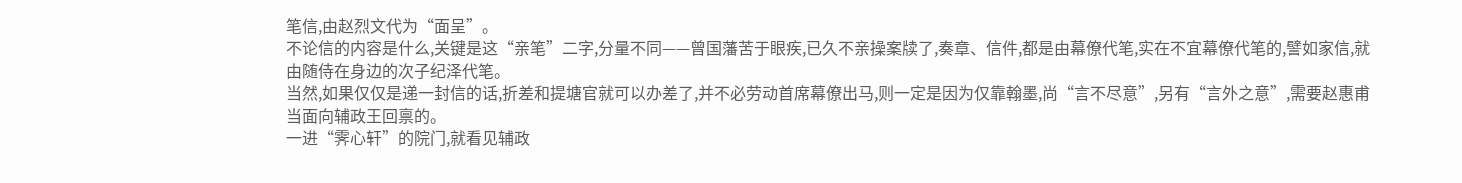笔信,由赵烈文代为“面呈”。
不论信的内容是什么,关键是这“亲笔”二字,分量不同——曾国藩苦于眼疾,已久不亲操案牍了,奏章、信件,都是由幕僚代笔,实在不宜幕僚代笔的,譬如家信,就由随侍在身边的次子纪泽代笔。
当然,如果仅仅是递一封信的话,折差和提塘官就可以办差了,并不必劳动首席幕僚出马,则一定是因为仅靠翰墨,尚“言不尽意”,另有“言外之意”,需要赵惠甫当面向辅政王回禀的。
一进“霁心轩”的院门,就看见辅政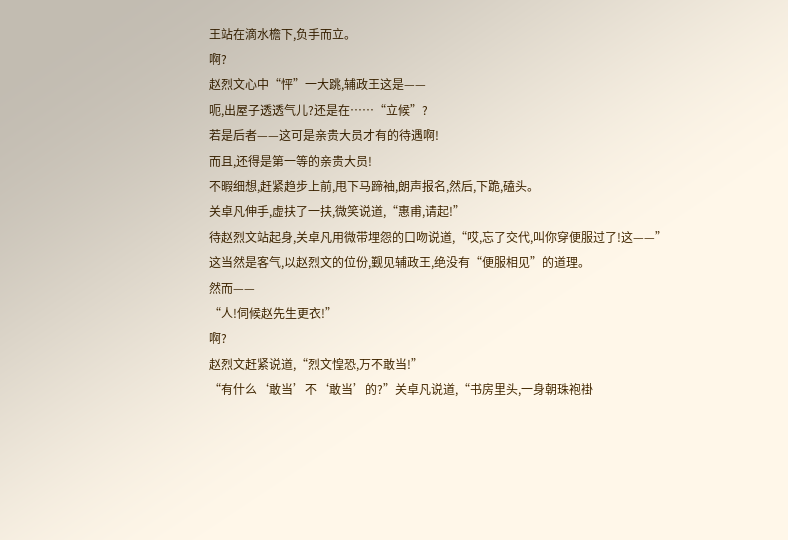王站在滴水檐下,负手而立。
啊?
赵烈文心中“怦”一大跳,辅政王这是——
呃,出屋子透透气儿?还是在……“立候”?
若是后者——这可是亲贵大员才有的待遇啊!
而且,还得是第一等的亲贵大员!
不暇细想,赶紧趋步上前,甩下马蹄袖,朗声报名,然后,下跪,磕头。
关卓凡伸手,虚扶了一扶,微笑说道,“惠甫,请起!”
待赵烈文站起身,关卓凡用微带埋怨的口吻说道,“哎,忘了交代,叫你穿便服过了!这——”
这当然是客气,以赵烈文的位份,觐见辅政王,绝没有“便服相见”的道理。
然而——
“人!伺候赵先生更衣!”
啊?
赵烈文赶紧说道,“烈文惶恐,万不敢当!”
“有什么‘敢当’不‘敢当’的?”关卓凡说道,“书房里头,一身朝珠袍褂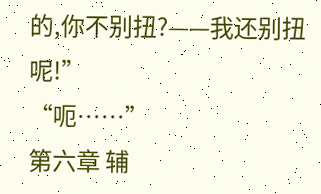的,你不别扭?——我还别扭呢!”
“呃……”
第六章 辅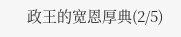政王的宽恩厚典(2/5)